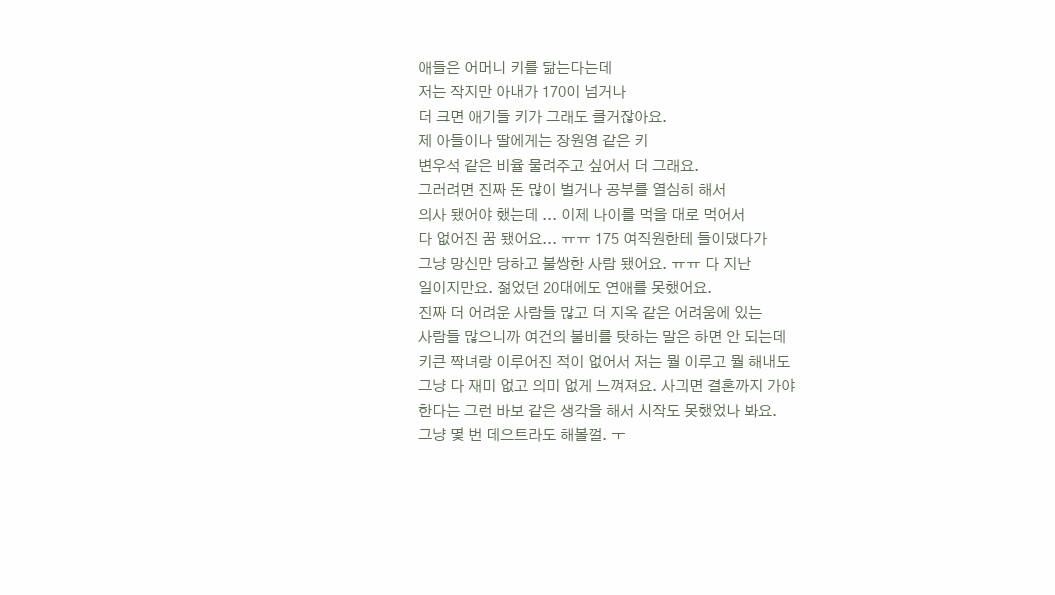애들은 어머니 키를 닮는다는데
저는 작지만 아내가 170이 넘거나
더 크면 애기들 키가 그래도 클거잖아요.
제 아들이나 딸에게는 장원영 같은 키
변우석 같은 비율 물려주고 싶어서 더 그래요.
그러려면 진짜 돈 많이 벌거나 공부를 열심히 해서
의사 됐어야 했는데 ... 이제 나이를 먹을 대로 먹어서
다 없어진 꿈 됐어요... ㅠㅠ 175 여직원한테 들이댔다가
그냥 망신만 당하고 불쌍한 사람 됐어요. ㅠㅠ 다 지난
일이지만요. 젊었던 20대에도 연애를 못했어요.
진짜 더 어려운 사람들 많고 더 지옥 같은 어려움에 있는
사람들 많으니까 여건의 불비를 탓하는 말은 하면 안 되는데
키큰 짝녀랑 이루어진 적이 없어서 저는 뭘 이루고 뭘 해내도
그냥 다 재미 없고 의미 없게 느껴져요. 사긔면 결혼까지 가야
한다는 그런 바보 같은 생각을 해서 시작도 못했었나 봐요.
그냥 몇 번 데으트라도 해볼껄. ㅜ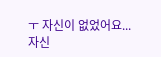ㅜ 자신이 없었어요...
자신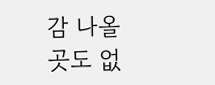감 나올 곳도 없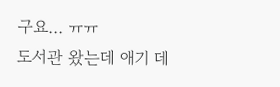구요... ㅠㅠ
도서관 왔는데 애기 데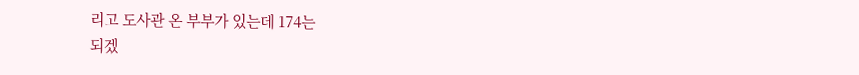리고 도사관 온 부부가 있는데 174는
되겠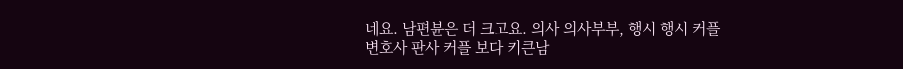네요. 남편뷴은 더 크고요. 의사 의사부부, 행시 행시 커플
변호사 판사 커플 보다 키큰남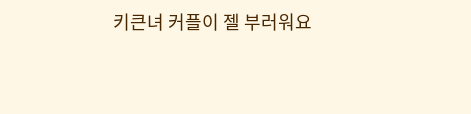키큰녀 커플이 젤 부러워요